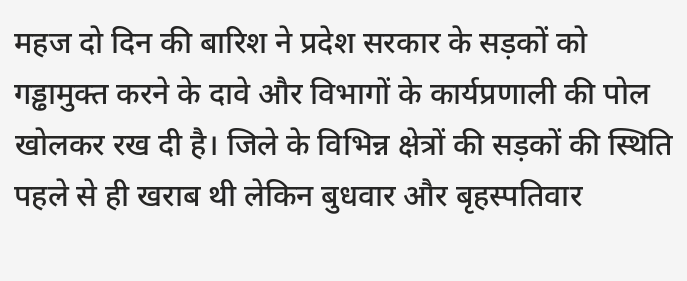महज दो दिन की बारिश ने प्रदेश सरकार के सड़कों को गड्ढामुक्त करने के दावे और विभागों के कार्यप्रणाली की पोल खोलकर रख दी है। जिले के विभिन्न क्षेत्रों की सड़कों की स्थिति पहले से ही खराब थी लेकिन बुधवार और बृहस्पतिवार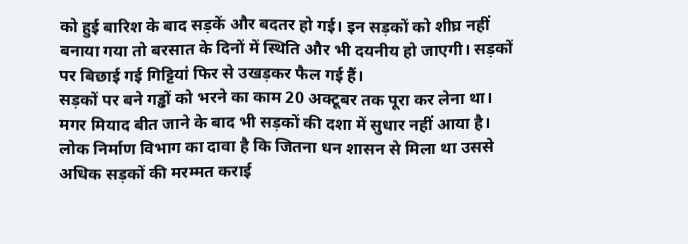को हुई बारिश के बाद सड़कें और बदतर हो गई। इन सड़कों को शीघ्र नहीं बनाया गया तो बरसात के दिनों में स्थिति और भी दयनीय हो जाएगी। सड़कों पर बिछाई गई गिट्टियां फिर से उखड़कर फैल गई हैं।
सड़कों पर बने गड्ढों को भरने का काम 20 अक्टूबर तक पूरा कर लेना था। मगर मियाद बीत जाने के बाद भी सड़कों की दशा में सुधार नहीं आया है। लोक निर्माण विभाग का दावा है कि जितना धन शासन से मिला था उससे अधिक सड़कों की मरम्मत कराई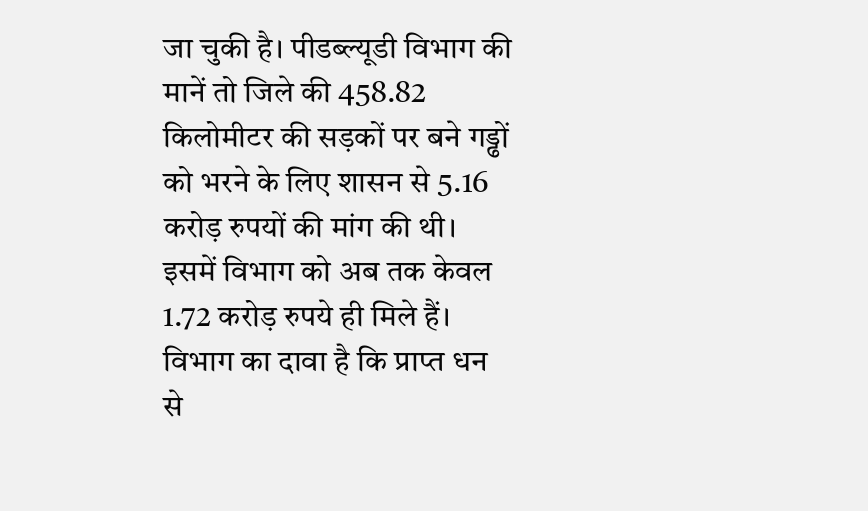जा चुकी है। पीडब्ल्यूडी विभाग की मानें तो जिले की 458.82 किलोमीटर की सड़कों पर बने गड्ढों को भरने के लिए शासन से 5.16 करोड़ रुपयों की मांग की थी। इसमें विभाग को अब तक केवल 1.72 करोड़ रुपये ही मिले हैं। विभाग का दावा है कि प्राप्त धन से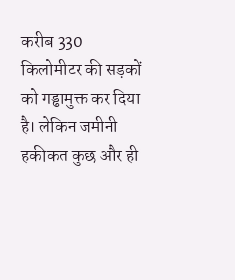करीब 330 किलोमीटर की सड़कों को गड्ढामुक्त कर दिया है। लेकिन जमीनी हकीकत कुछ और ही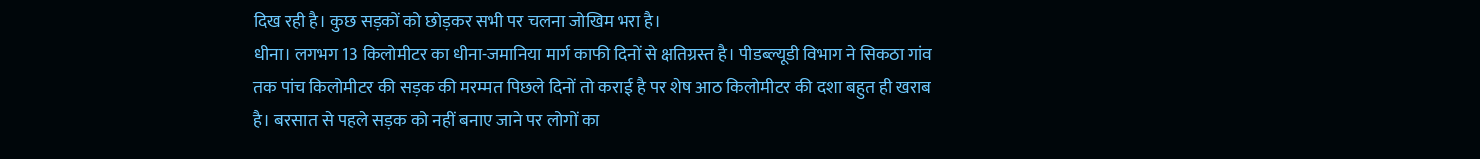दिख रही है। कुछ सड़कों को छोड़कर सभी पर चलना जोखिम भरा है।
धीना। लगभग 13 किलोमीटर का धीना-जमानिया मार्ग काफी दिनों से क्षतिग्रस्त है। पीडब्ल्यूडी विभाग ने सिकठा गांव तक पांच किलोमीटर की सड़क की मरम्मत पिछले दिनों तो कराई है पर शेष आठ किलोमीटर की दशा बहुत ही खराब है। बरसात से पहले सड़क को नहीं बनाए जाने पर लोगों का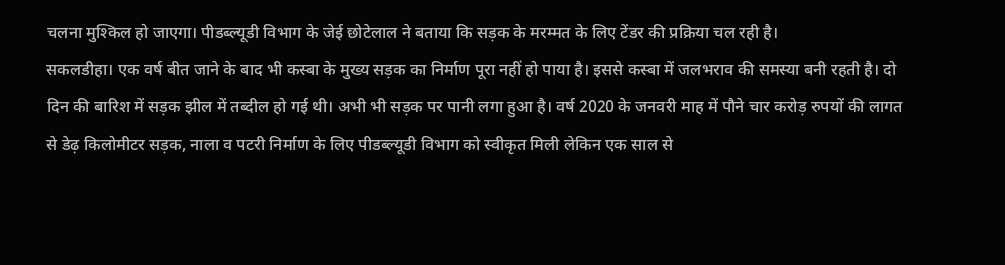चलना मुश्किल हो जाएगा। पीडब्ल्यूडी विभाग के जेई छोटेलाल ने बताया कि सड़क के मरम्मत के लिए टेंडर की प्रक्रिया चल रही है।
सकलडीहा। एक वर्ष बीत जाने के बाद भी कस्बा के मुख्य सड़क का निर्माण पूरा नहीं हो पाया है। इससे कस्बा में जलभराव की समस्या बनी रहती है। दो दिन की बारिश में सड़क झील में तब्दील हो गई थी। अभी भी सड़क पर पानी लगा हुआ है। वर्ष 2020 के जनवरी माह में पौने चार करोड़ रुपयों की लागत से डेढ़ किलोमीटर सड़क, नाला व पटरी निर्माण के लिए पीडब्ल्यूडी विभाग को स्वीकृत मिली लेकिन एक साल से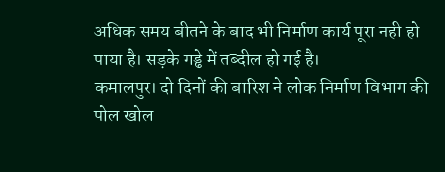अधिक समय बीतने के बाद भी निर्माण कार्य पूरा नही हो पाया है। सड़के गड्ढे में तब्दील हो गई है।
कमालपुर। दो दिनों की बारिश ने लोक निर्माण विभाग की पोल खोल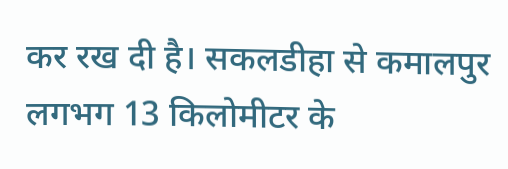कर रख दी है। सकलडीहा से कमालपुर लगभग 13 किलोमीटर के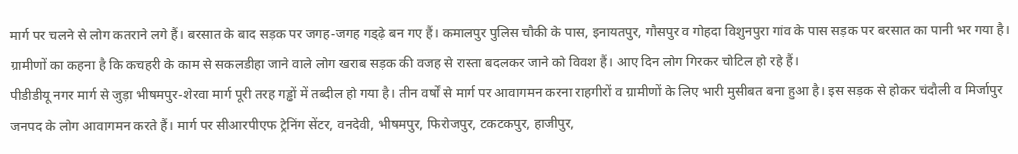मार्ग पर चलने से लोग कतराने लगे हैं। बरसात के बाद सड़क पर जगह-जगह गड्ढ़े बन गए हैं। कमालपुर पुलिस चौकी के पास, इनायतपुर, गौसपुर व गोहदा विशुनपुरा गांव के पास सड़क पर बरसात का पानी भर गया है। ग्रामीणों का कहना है कि कचहरी के काम से सकलडीहा जाने वाले लोग खराब सड़क की वजह से रास्ता बदलकर जाने को विवश हैं। आए दिन लोग गिरकर चोटिल हो रहे हैं।
पीडीडीयू नगर मार्ग से जुड़ा भीषमपुर-शेरवा मार्ग पूरी तरह गड्ढों में तब्दील हो गया है। तीन वर्षों से मार्ग पर आवागमन करना राहगीरों व ग्रामीणों के लिए भारी मुसीबत बना हुआ है। इस सड़क से होकर चंदौली व मिर्जापुर जनपद के लोग आवागमन करते हैं। मार्ग पर सीआरपीएफ ट्रेनिंग सेंटर, वनदेवी, भीषमपुर, फिरोजपुर, टकटकपुर, हाजीपुर,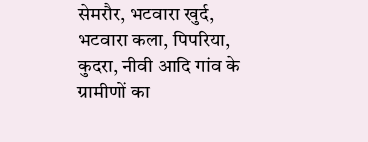सेमरौर, भटवारा खुर्द, भटवारा कला, पिपरिया, कुदरा, नीवी आदि गांव के ग्रामीणों का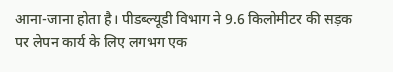आना-जाना होता है। पीडब्ल्यूडी विभाग ने 9.6 किलोमीटर की सड़क पर लेपन कार्य के लिए लगभग एक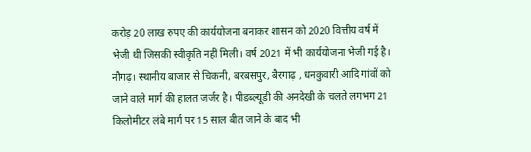करोड़ 20 लाख रुपए की कार्ययोजना बनाकर शासन को 2020 वित्तीय वर्ष में भेजी थी जिसकी स्वीकृति नहीं मिली। वर्ष 2021 में भी कार्ययोजना भेजी गई है।
नौगढ़। स्थानीय बाजार से चिकनी, बरबसपुर, बैरगाढ़ , धनकुवारी आदि गांवों को जाने वाले मार्ग की हालत जर्जर है। पीडब्ल्यूडी की अनदेखी के चलते लगभग 21 किलोमीटर लंबे मार्ग पर 15 साल बीत जाने के बाद भी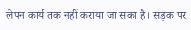लेपन कार्य तक नहीं कराया जा सका है। सड़क पर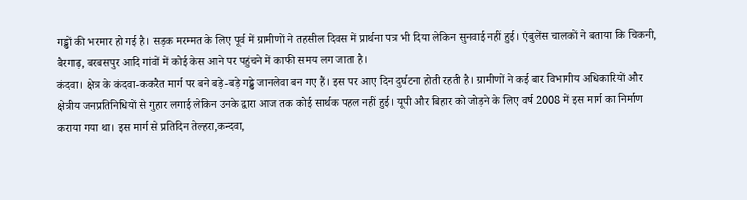गड्ढों की भरमार हो गई है। सड़क मरम्मत के लिए पूर्व में ग्रामीणों ने तहसील दिवस में प्रार्थना पत्र भी दिया लेकिन सुनवाई नहीं हुई। एंबुलेंस चालकों ने बताया कि चिकनी, बैरगाढ़, बरबसपुर आदि गांवों में कोई केस आने पर पहुंचने में काफी समय लग जाता है।
कंदवा। क्षेत्र के कंदवा-ककरैत मार्ग पर बने बड़े-बड़े गढ्ढे जानलेवा बन गए हैं। इस पर आए दिन दुर्घटना होती रहती है। ग्रामीणों ने कई बार विभागीय अधिकारियों और क्षेत्रीय जनप्रतिनिधियों से गुहार लगाई लेकिन उनके द्वारा आज तक कोई सार्थक पहल नहीं हुई। यूपी और बिहार को जोड़ने के लिए वर्ष 2008 में इस मार्ग का निर्माण कराया गया था। इस मार्ग से प्रतिदिन तेल्हरा,कन्दवा,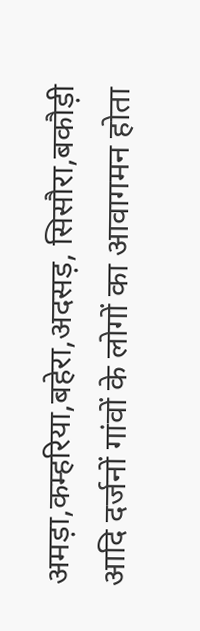अमड़ा,कम्हरिया,बहेरा,अदसड़, सिसौरा,बकौड़ी आदि दर्जनों गांवों के लोगों का आवागमन होता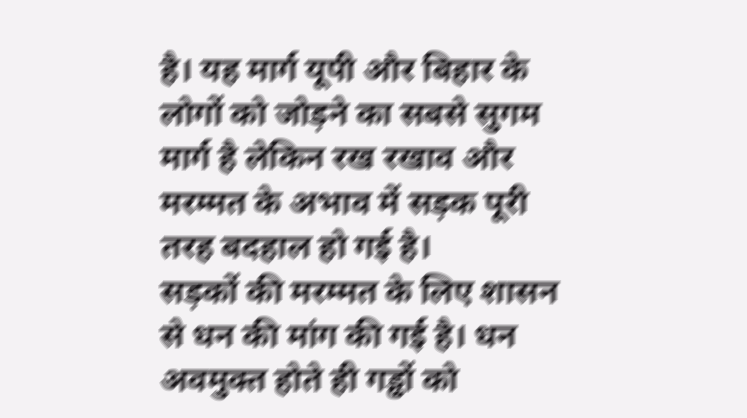है। यह मार्ग यूपी और बिहार के लोगों को जोड़ने का सबसे सुगम मार्ग है लेकिन रख रखाव और मरम्मत के अभाव में सड़क पूरी तरह बदहाल हो गई है।
सड़कों की मरम्मत के लिए शासन से धन की मांग की गई है। धन अवमुक्त होते ही गड्ढों को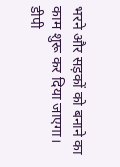भरने और सड़कों को बनाने का काम शुरू कर दिया जाएगा।
डीपी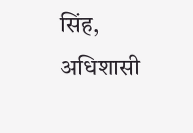सिंह, अधिशासी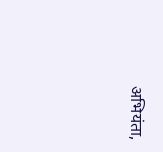अभियंता,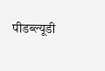पीडब्ल्यूडी